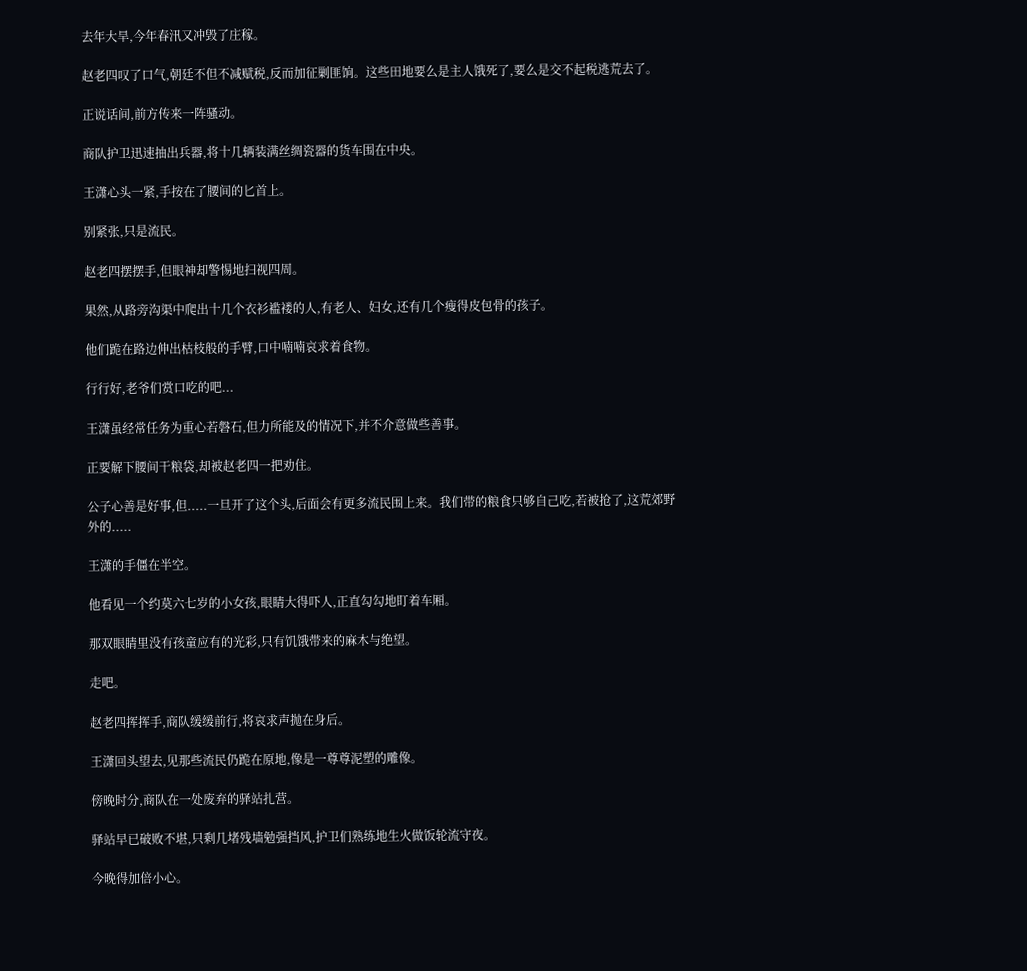去年大旱,今年春汛又冲毁了庄稼。

赵老四叹了口气,朝廷不但不减赋税,反而加征剿匪饷。这些田地要么是主人饿死了,要么是交不起税逃荒去了。

正说话间,前方传来一阵骚动。

商队护卫迅速抽出兵器,将十几辆装满丝绸瓷器的货车围在中央。

王潇心头一紧,手按在了腰间的匕首上。

别紧张,只是流民。

赵老四摆摆手,但眼神却警惕地扫视四周。

果然,从路旁沟渠中爬出十几个衣衫褴褛的人,有老人、妇女,还有几个瘦得皮包骨的孩子。

他们跪在路边伸出枯枝般的手臂,口中喃喃哀求着食物。

行行好,老爷们赏口吃的吧...

王潇虽经常任务为重心若磐石,但力所能及的情况下,并不介意做些善事。

正要解下腰间干粮袋,却被赵老四一把劝住。

公子心善是好事,但.....一旦开了这个头,后面会有更多流民围上来。我们带的粮食只够自己吃,若被抢了,这荒郊野外的.....

王潇的手僵在半空。

他看见一个约莫六七岁的小女孩,眼睛大得吓人,正直勾勾地盯着车厢。

那双眼睛里没有孩童应有的光彩,只有饥饿带来的麻木与绝望。

走吧。

赵老四挥挥手,商队缓缓前行,将哀求声抛在身后。

王潇回头望去,见那些流民仍跪在原地,像是一尊尊泥塑的雕像。

傍晚时分,商队在一处废弃的驿站扎营。

驿站早已破败不堪,只剩几堵残墙勉强挡风,护卫们熟练地生火做饭轮流守夜。

今晚得加倍小心。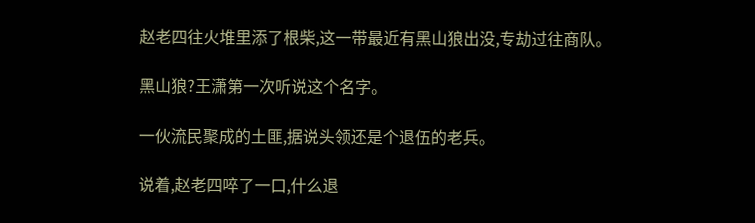赵老四往火堆里添了根柴,这一带最近有黑山狼出没,专劫过往商队。

黑山狼?王潇第一次听说这个名字。

一伙流民聚成的土匪,据说头领还是个退伍的老兵。

说着,赵老四啐了一口,什么退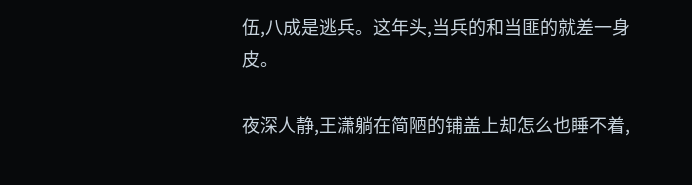伍,八成是逃兵。这年头,当兵的和当匪的就差一身皮。

夜深人静,王潇躺在简陋的铺盖上却怎么也睡不着,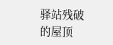驿站残破的屋顶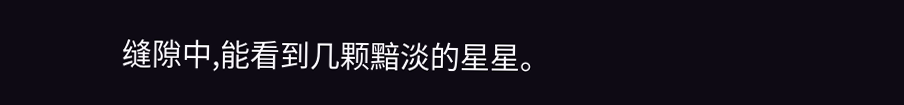缝隙中,能看到几颗黯淡的星星。